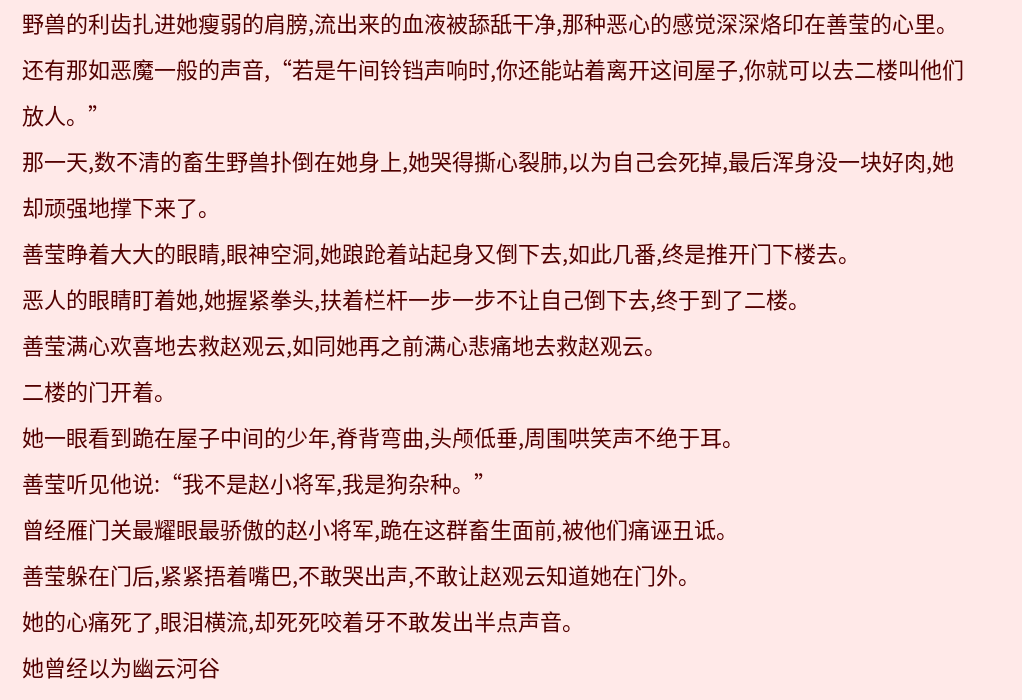野兽的利齿扎进她瘦弱的肩膀,流出来的血液被舔舐干净,那种恶心的感觉深深烙印在善莹的心里。
还有那如恶魔一般的声音,“若是午间铃铛声响时,你还能站着离开这间屋子,你就可以去二楼叫他们放人。”
那一天,数不清的畜生野兽扑倒在她身上,她哭得撕心裂肺,以为自己会死掉,最后浑身没一块好肉,她却顽强地撑下来了。
善莹睁着大大的眼睛,眼神空洞,她踉跄着站起身又倒下去,如此几番,终是推开门下楼去。
恶人的眼睛盯着她,她握紧拳头,扶着栏杆一步一步不让自己倒下去,终于到了二楼。
善莹满心欢喜地去救赵观云,如同她再之前满心悲痛地去救赵观云。
二楼的门开着。
她一眼看到跪在屋子中间的少年,脊背弯曲,头颅低垂,周围哄笑声不绝于耳。
善莹听见他说:“我不是赵小将军,我是狗杂种。”
曾经雁门关最耀眼最骄傲的赵小将军,跪在这群畜生面前,被他们痛诬丑诋。
善莹躲在门后,紧紧捂着嘴巴,不敢哭出声,不敢让赵观云知道她在门外。
她的心痛死了,眼泪横流,却死死咬着牙不敢发出半点声音。
她曾经以为幽云河谷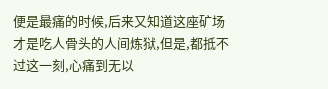便是最痛的时候,后来又知道这座矿场才是吃人骨头的人间炼狱,但是,都抵不过这一刻,心痛到无以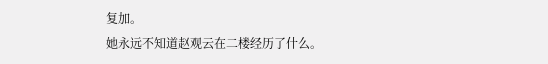复加。
她永远不知道赵观云在二楼经历了什么。